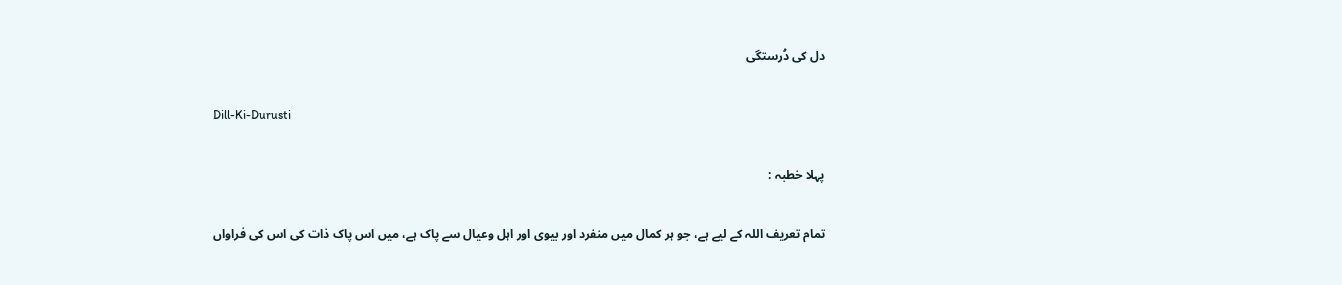دل کی دُرستگی

Dill-Ki-Durusti

پہلا خطبہ :

تمام تعریف اللہ کے لیے ہے، جو ہر کمال میں منفرد اور بیوی اور اہل وعیال سے پاک ہے، میں اس پاک ذات کی اس کی فراواں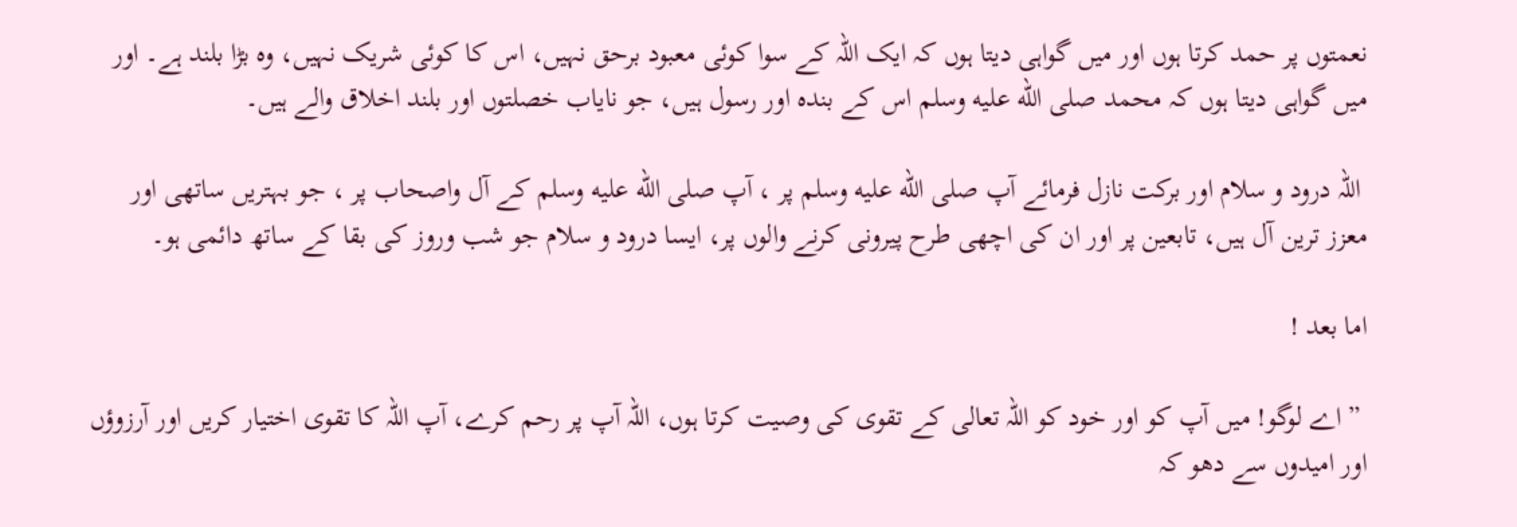نعمتوں پر حمد کرتا ہوں اور میں گواہی دیتا ہوں کہ ایک اللہ کے سوا کوئی معبود برحق نہیں، اس کا کوئی شریک نہیں، وہ بڑا بلند ہے۔ اور میں گواہی دیتا ہوں کہ محمد صلى الله عليه وسلم اس کے بندہ اور رسول ہیں، جو نایاب خصلتوں اور بلند اخلاق والے ہیں۔

 اللہ درود و سلام اور برکت نازل فرمائے آپ صلى الله عليه وسلم پر ، آپ صلى الله عليه وسلم کے آل واصحاب پر ، جو بہتریں ساتھی اور معزز ترین آل ہیں، تابعین پر اور ان کی اچھی طرح پیرونی کرنے والوں پر، ایسا درود و سلام جو شب وروز کی بقا کے ساتھ دائمی ہو۔

اما بعد !

 ” اے لوگو! میں آپ کو اور خود کو اللہ تعالی کے تقوی کی وصیت کرتا ہوں، اللہ آپ پر رحم کرے، آپ اللہ کا تقوی اختیار کریں اور آرزوؤں اور امیدوں سے دھو کہ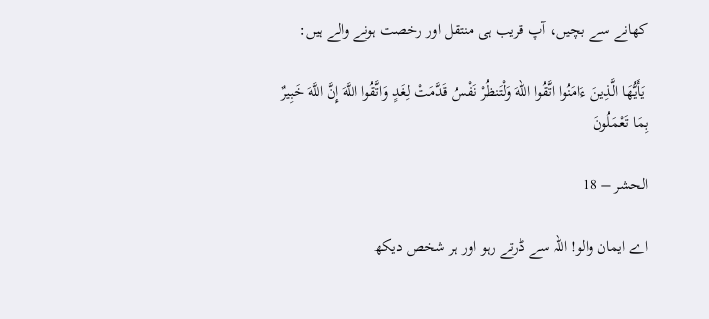کھانے سے بچیں، آپ قریب ہی منتقل اور رخصت ہونے والے ہیں:

 يَأَيُّهَا الَّذِينَ ءَامَنُوا اتَّقُوا اللهَ وَلْتَنظُرْ نَفْسُ قَدَّمَتْ لِغَدٍ وَاتَّقُوا اللَّهَ إِنَّ اللَّهَ خَبِيرٌ بِمَا تَعْمَلُونَ

الحشر – 18

اے ایمان والو! اللہ سے ڈرتے رہو اور ہر شخص دیکھ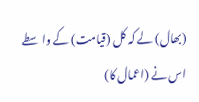(بھال) لے کہ کل (قیامت) کے واسطے اس نے (اعمال کا)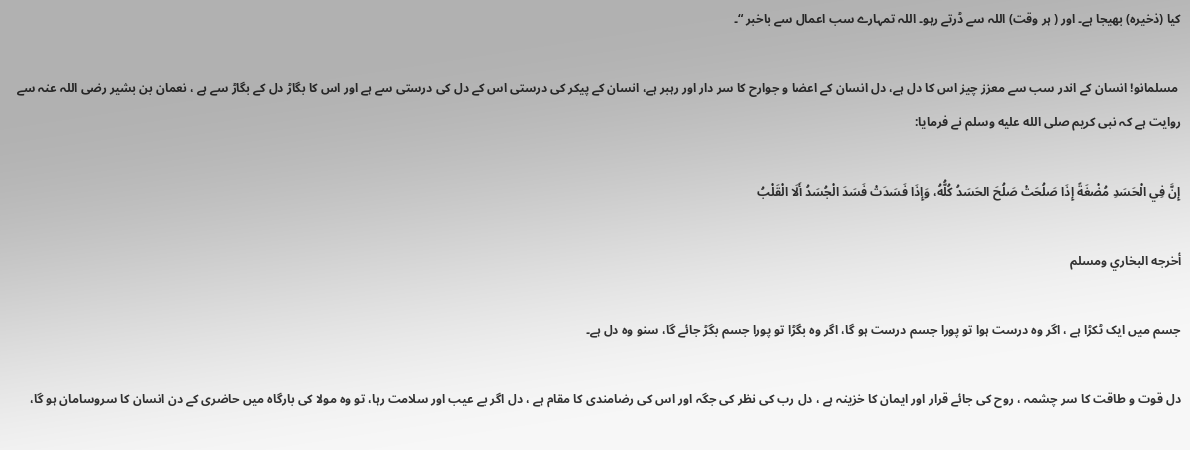کیا (ذخیرہ) بھیجا ہے۔ اور ( ہر وقت) اللہ سے ڈرتے رہو۔ اللہ تمہارے سب اعمال سے باخبر “۔

 مسلمانو! انسان کے اندر سب سے معزز چیز اس کا دل ہے، دل انسان کے اعضا و جوارح کا سر دار اور رہبر ہے، انسان کے پیکر کی درستی اس کے دل کی درستی سے ہے اور اس کا بگاڑ دل کے بگاڑ سے ہے ، نعمان بن بشیر رضی اللہ عنہ سے روایت ہے کہ نبی کریم صلى الله عليه وسلم نے فرمایا:

إِنَّ فِي الْحَسَدِ مُضْغَةً إِذَا صَلُحَتْ صَلُحَ الحَسَدُ كُلُّهُ، وَإِذَا فَسَدَتْ فَسَدَ الْجُسَدُ أَلَا الْقَلْبُ

أخرجه البخاري ومسلم

جسم میں ایک ٹکڑا ہے ، اگر وہ درست ہوا تو پورا جسم درست ہو گا، اگر وہ بگڑا تو پورا جسم بگڑ جائے گا، سنو وہ دل ہے۔

دل قوت و طاقت کا سر چشمہ ، روح کی جائے قرار اور ایمان کا خزینہ ہے ، دل رب کی نظر کی جگہ اور اس کی رضامندی کا مقام ہے ، دل اگر بے عیب اور سلامت رہا، تو وہ مولا کی بارگاہ میں حاضری کے دن انسان کا سروسامان ہو گا،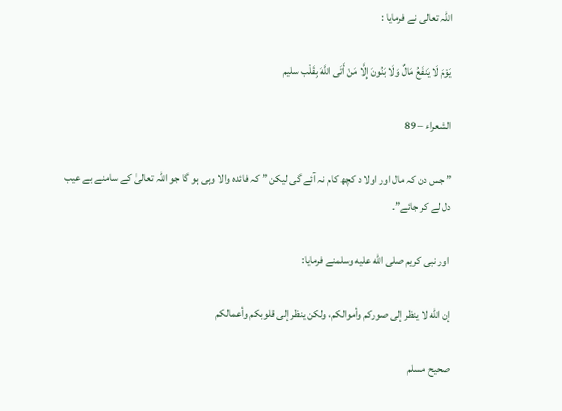اللہ تعالی نے فرمایا :

يَوْمَ لَا يَنفَعُ مَالٌ وَلَا بَنُونَ إِلَّا مَنْ أَتَى اللَّهَ بِقَلْب سليم

الشعراء – 89

” جس دن کہ مال اور اولا د کچھ کام نہ آئے گی لیکن ” کہ فائدہ والا وہی ہو گا جو اللہ تعالیٰ کے سامنے بے عیب دل لے کر جائے”۔

 اور نبی کریم صلى الله عليه وسلمنے فرمايا:

إن الله لا ينظر إلى صوركم وأموالكم، ولكن ينظر إلى قلوبكم وأعمالكم

صحیح مسلم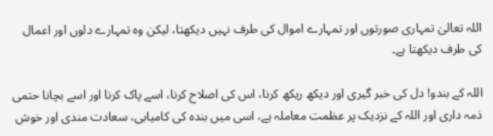اللہ تعالیٰ تمہاری صورتوں اور تمہارے اموال کی طرف نہیں دیکھتا، لیکن وہ تمہارے دلوں اور اعمال کی طرف دیکھتا ہے۔

اللہ کے بندو! دل کی خبر گیری اور دیکھ ریکھ کرنا، اس کی اصلاح کرنا، اسے پاک کرنا اور اسے بچانا حتمی ذمہ داری اور اللہ کے نزدیک پر عظمت معاملہ ہے، اسی میں بندہ کی کامیابی، سعادت مندی اور خوش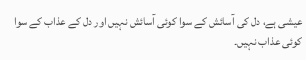عیشی ہے، دل کی آسائش کے سوا کوئی آسائش نہیں اور دل کے عذاب کے سوا کوئی عذاب نہیں۔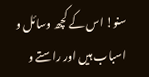سنو! اس کے کچھ وسائل و اسباب ہیں اور راستے و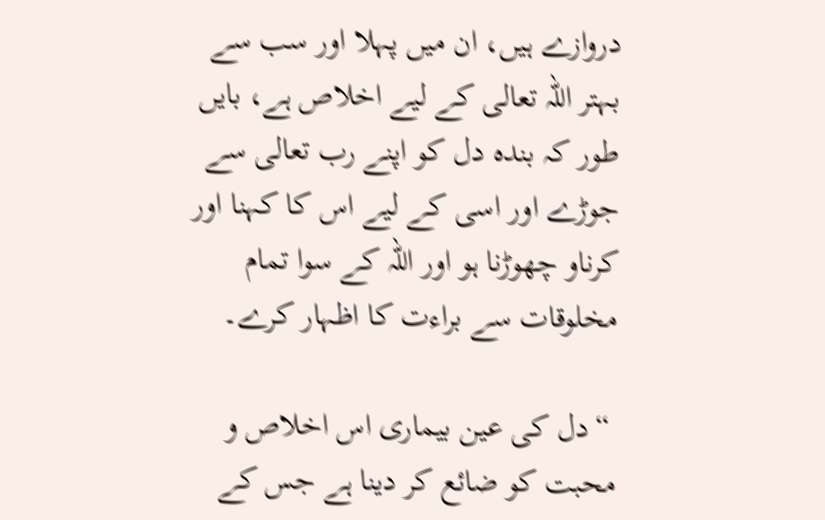دروازے ہیں، ان میں پہلا اور سب سے بہتر اللہ تعالی کے لیے اخلاص ہے، بایں طور کہ بندہ دل کو اپنے رب تعالی سے جوڑے اور اسی کے لیے اس کا کہنا اور کرناو چھوڑنا ہو اور اللہ کے سوا تمام مخلوقات سے براءت کا اظہار کرے۔

 “دل کی عین بیماری اس اخلاص و محبت کو ضائع کر دینا ہے جس کے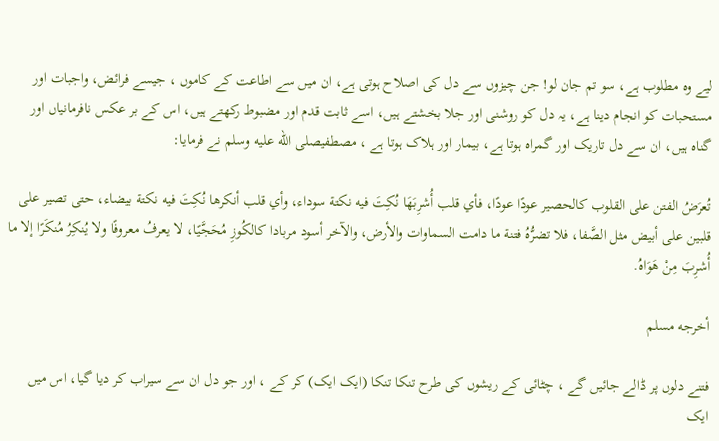لیے وہ مطلوب ہے، سو تم جان لو! جن چیزوں سے دل کی اصلاح ہوتی ہے، ان میں سے اطاعت کے کاموں ، جیسے فرائض، واجبات اور مستحبات کو انجام دینا ہے، یہ دل کو روشنی اور جلا بخشتے ہیں، اسے ثابت قدم اور مضبوط رکھتے ہیں، اس کے بر عکس نافرمانیاں اور گناہ ہیں، ان سے دل تاریک اور گمراہ ہوتا ہے، بیمار اور ہلاک ہوتا ہے ، مصطفیصلى الله عليه وسلم نے فرمایا:

تُعرَضُ الفتن على القلوب كالحصير عودًا عودًا، فأي قلب أُشرِبَهَا نُكِتَ فيه نكتة سوداء، وأي قلب أنكرها نُكِتَ فيه نكتة بيضاء، حتى تصير على قلبين على أبيض مثل الصَّفا، فلا تضرُّهُ فتنة ما دامت السماوات والأرض، والآخر أسود مربادا كالكُوزِ مُحَجَّيًا، لا يعرفُ معروفًا ولا يُنكِرُ مُنكَرًا إلا ما أُشرِبَ مِنْ هَوَاهُ.

أخرجه مسلم

فتنے دلوں پر ڈالے جائیں گے ، چٹائی کے ریشوں کی طرح تنکا تنکا (ایک ایک) کر کے ، اور جو دل ان سے سیراب کر دیا گیا، اس میں ایک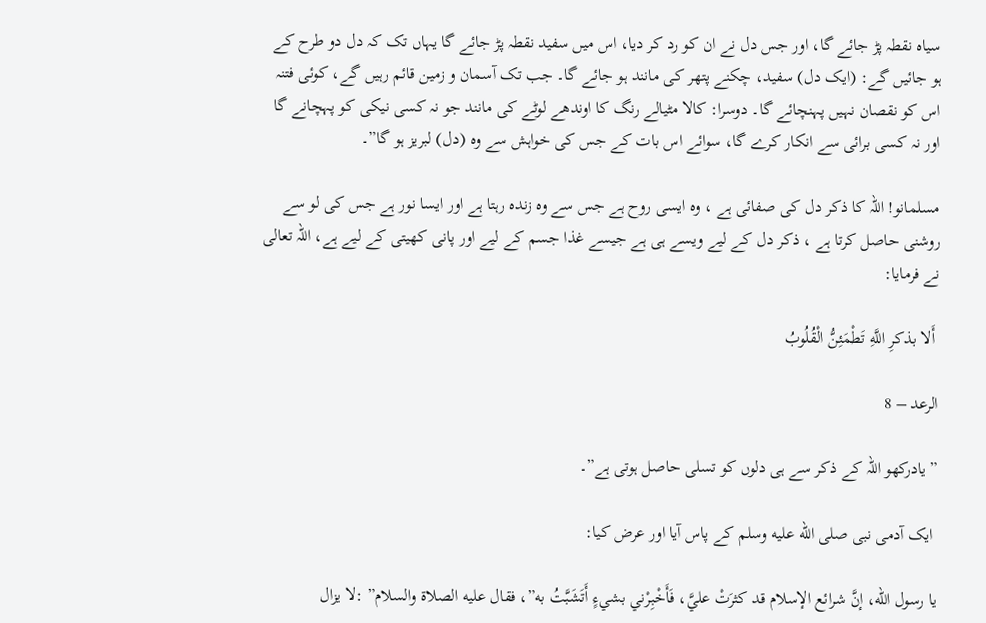سیاہ نقطہ پڑ جائے گا، اور جس دل نے ان کو رد کر دیا، اس میں سفید نقطہ پڑ جائے گا یہاں تک کہ دل دو طرح کے ہو جائیں گے: (ایک دل) سفید، چکنے پتھر کی مانند ہو جائے گا۔ جب تک آسمان و زمین قائم رہیں گے، کوئی فتنہ اس کو نقصان نہیں پہنچائے گا۔ دوسرا: کالا مٹیالے رنگ کا اوندھے لوٹے کی مانند جو نہ کسی نیکی کو پہچانے گا اور نہ کسی برائی سے انکار کرے گا، سوائے اس بات کے جس کی خواہش سے وہ (دل) لبریز ہو گا”۔

مسلمانو! اللہ کا ذکر دل کی صفائی ہے ، وہ ایسی روح ہے جس سے وہ زندہ رہتا ہے اور ایسا نور ہے جس کی لو سے روشنی حاصل کرتا ہے ، ذکر دل کے لیے ویسے ہی ہے جیسے غذا جسم کے لیے اور پانی کھیتی کے لیے ہے، اللہ تعالی نے فرمایا:

 أَلا بذكرِ اللَّهِ تَطْمَئِنُّ الْقُلُوبُ

الرعد – 8

” یادرکھو اللہ کے ذکر سے ہی دلوں کو تسلی حاصل ہوتی ہے”۔

 ایک آدمی نبی صلى الله عليه وسلم کے پاس آیا اور عرض کیا:

يا رسول الله، إنَّ شرائع الإسلام قد كثرَتْ عليَّ، فَأَخْبِرْني بشيءٍ أَتَشَبَّتُ به”، فقال عليه الصلاة والسلام” :لا يزال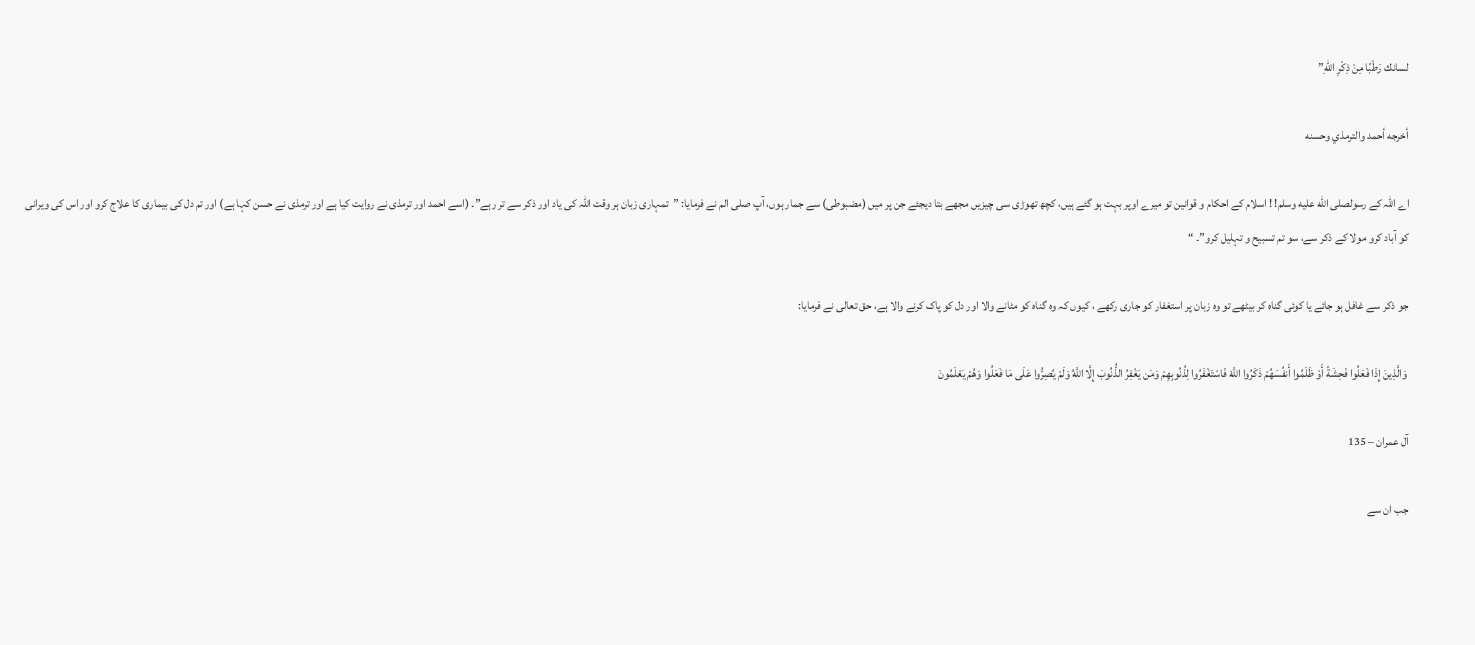لسانك رَطْبًا مِنْ ذِكْرِ اللهِ”

أخرجه أحمد والترمذي وحسنه

اے اللہ کے رسولصلى الله عليه وسلم! ! اسلام کے احکام و قوانین تو میرے اوپر بہت ہو گئے ہیں، کچھ تھوڑی سی چیزیں مجھے بتا دیجئے جن پر میں (مضبوطی) سے جمار ہوں، آپ صلی الم نے فرمایا: ”تمہاری زبان ہر وقت اللہ کی یاد اور ذکر سے تر رہے”۔ (اسے احمد اور ترمذی نے روایت کیا ہے اور ترمذی نے حسن کہا ہے) اور تم دل کی بیماری کا علاج کرو اور اس کی ویرانی کو آباد کرو مولا کے ذکر سے، سو تم تسبیح و تہلیل کرو”۔ “

جو ذکر سے غافل ہو جائے یا کوئی گناہ کر بیٹھے تو وہ زبان پر استغفار کو جاری رکھے ، کیوں کہ وہ گناہ کو مٹانے والا اور دل کو پاک کرنے والا ہے، حق تعالی نے فرمایا:

 وَالَّذِينَ إِذَا فَعَلُوا فَحِشَةً أَوْ ظَلَمُوا أَنفُسَهُمْ ذَكَرُوا اللَّهَ فَاسْتَغْفَرُوا لِذُنُوبِهِمْ وَمَن يَغْفِرُ الذُّنُوبَ إِلَّا اللَّهُ وَلَمْ يُصِرُّوا عَلَى مَا فَعَلُوا وَهُمْ يَعْلَمُونَ

آل عمران – 135

جب ان سے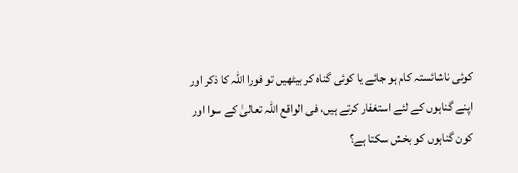کوئی ناشائستہ کام ہو جائے یا کوئی گناہ کر بیٹھیں تو فورا اللہ کا ذکر اور اپنے گناہوں کے لئے استغفار کرتے ہیں، فی الواقع اللہ تعالیٰ کے سوا اور کون گناہوں کو بخش سکتا ہے؟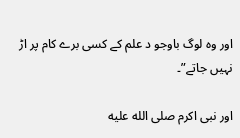اور وہ لوگ باوجو د علم کے کسی برے کام پر اڑ نہیں جاتے”۔

اور نبی اکرم صلى الله عليه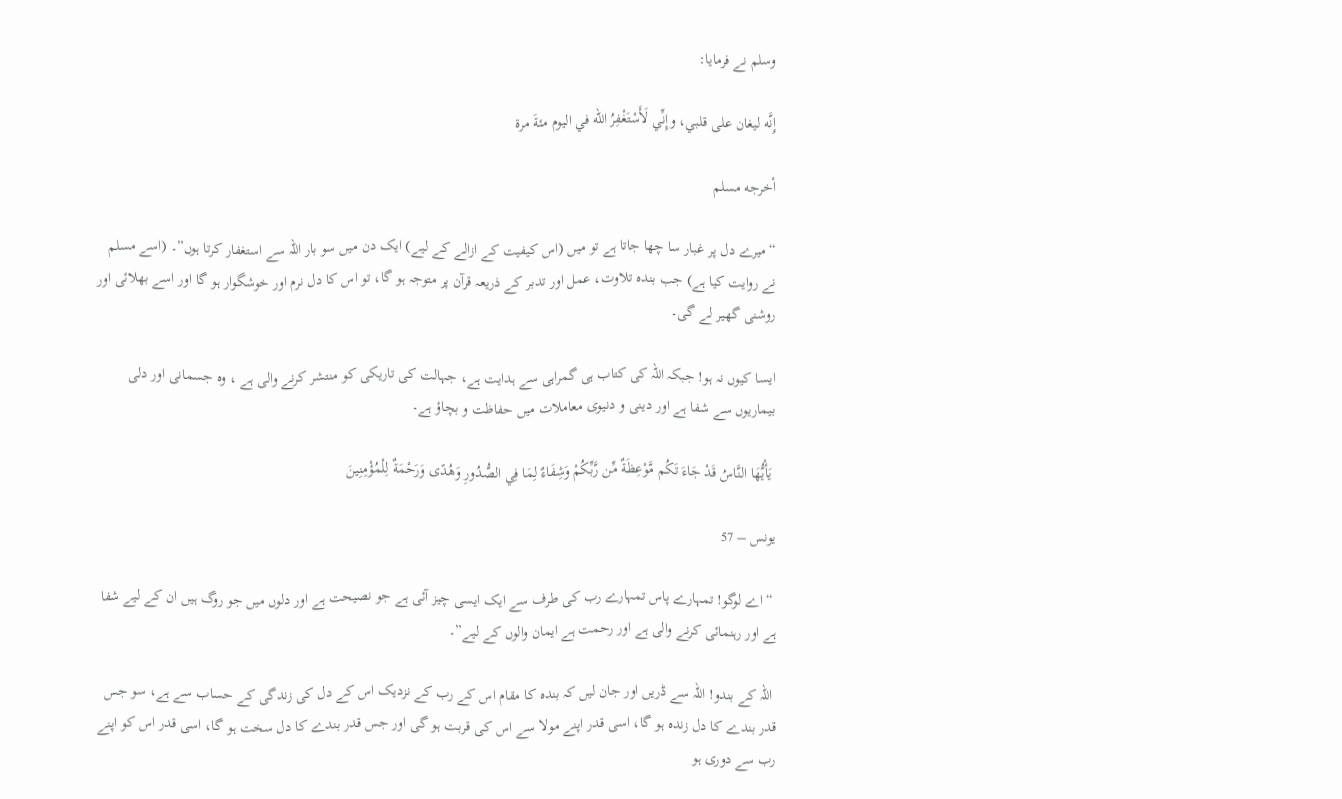وسلم نے فرمايا:

إِنَّه ليغان على قلبي، وإِنِّي لَأَسْتَغْفِرُ الله في اليوم مئةَ مرة

أخرجه مسلم

“میرے دل پر غبار سا چھا جاتا ہے تو میں (اس کیفیت کے ازالے کے لیے) ایک دن میں سو بار اللہ سے استغفار کرتا ہوں”۔ (اسے مسلم نے روایت کیا ہے) جب بندہ تلاوت، عمل اور تدبر کے ذریعہ قرآن پر متوجہ ہو گا، تو اس کا دل نرم اور خوشگوار ہو گا اور اسے بھلائی اور روشنی گھیر لے گی۔

ایسا کیوں نہ ہو! جبکہ اللہ کی کتاب ہی گمراہی سے ہدایت ہے، جہالت کی تاریکی کو منتشر کرنے والی ہے ، وہ جسمانی اور دلی بیماریوں سے شفا ہے اور دینی و دنیوی معاملات میں حفاظت و بچاؤ ہے۔

 يَأْيُّهَا النَّاسُ قَدْ جَاءَ تَكُم مَّوْعِظَةٌ مِّن رَّبِّكُمْ وَشِفَاءٌ لِمَا فِي الصُّدُورِ وَهُدًى وَرَحْمَةٌ لِلْمُؤْمِنِينَ

یونس – 57

 “اے لوگو! تمہارے پاس تمہارے رب کی طرف سے ایک ایسی چیز آئی ہے جو نصیحت ہے اور دلوں میں جو روگ ہیں ان کے لیے شفا ہے اور رہنمائی کرنے والی ہے اور رحمت ہے ایمان والوں کے لیے”۔

 اللہ کے بندو! اللہ سے ڈریں اور جان لیں کہ بندہ کا مقام اس کے رب کے نزدیک اس کے دل کی زندگی کے حساب سے ہے، سو جس قدر بندے کا دل زندہ ہو گا، اسی قدر اپنے مولا سے اس کی قربت ہو گی اور جس قدر بندے کا دل سخت ہو گا، اسی قدر اس کو اپنے رب سے دوری ہو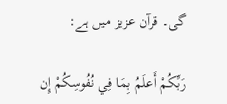گی۔ قرآن عزیز میں ہے:

رَبِّكُمْ أَعلَمُ بِمَا فِي نُفُوسِكُمْ إِن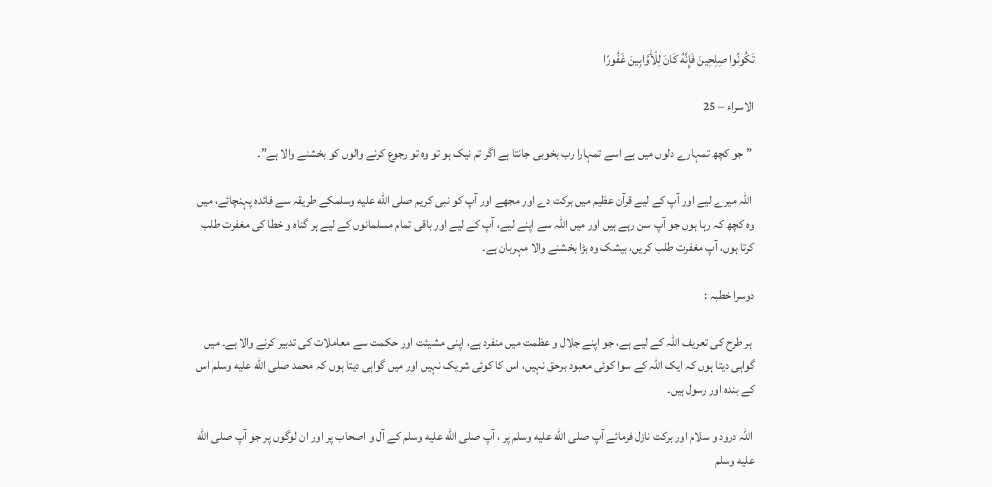تَكُونُوا صِلِحِينَ فَإِنَّهُ كَانَ لِلْأَوَّابِينَ غَفُورًا

الاسراء – 25

 ” جو کچھ تمہارے دلوں میں ہے اسے تمہارا رب بخوبی جانتا ہے اگر تم نیک ہو تو وہ تو رجوع کرنے والوں کو بخشنے والا ہے”۔

 اللہ میرے لیے اور آپ کے لیے قرآن عظیم میں برکت دے اور مجھے اور آپ کو نبی کریم صلى الله عليه وسلمکے طریقہ سے فائدہ پہنچائے، میں وہ کچھ کہ رہا ہوں جو آپ سن رہے ہیں اور میں اللہ سے اپنے لیے، آپ کے لیے اور باقی تمام مسلمانوں کے لیے ہر گناہ و خطا کی مغفرت طلب کرتا ہوں، آپ مغفرت طلب کریں، بیشک وہ بڑا بخشنے والا مہربان ہے۔

دوسرا خطبہ :

 ہر طرح کی تعریف اللہ کے لیے ہے، جو اپنے جلال و عظمت میں منفرد ہے، اپنی مشیئت اور حکمت سے معاملات کی تدبیر کرنے والا ہے۔ میں گواہی دیتا ہوں کہ ایک اللہ کے سوا کوئی معبود برحق نہیں، اس کا کوئی شریک نہیں اور میں گواہی دیتا ہوں کہ محمد صلى الله عليه وسلم اس کے بندہ اور رسول ہیں۔

 اللہ درود و سلام اور برکت نازل فرمائے آپ صلى الله عليه وسلم پر ، آپ صلى الله عليه وسلم کے آل و اصحاب پر اور ان لوگوں پر جو آپ صلى الله عليه وسلم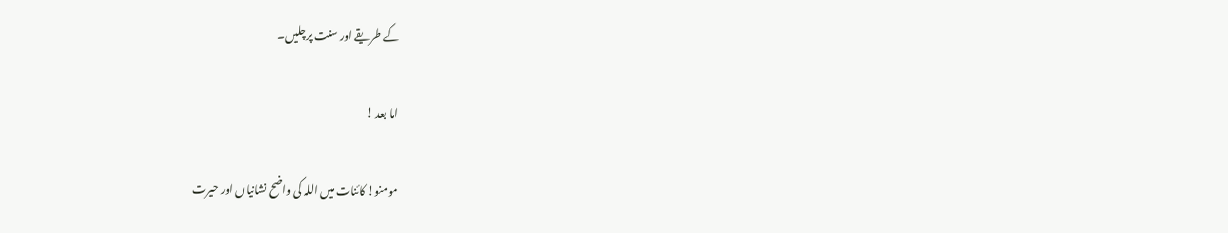کے طریقے اور سنت پرچلیں۔

اما بعد !

مومنو! کائنات میں اللہ کی واضح نشانیاں اور حیرت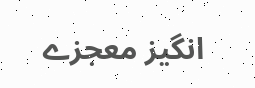انگیز معجزے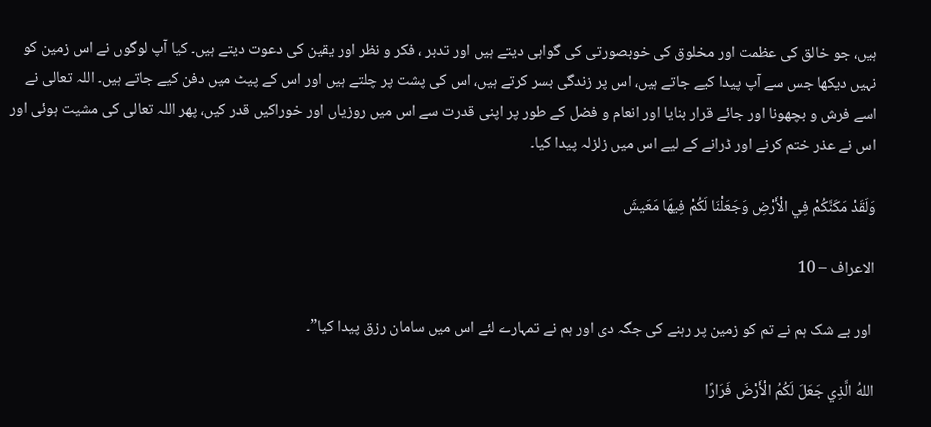ہیں، جو خالق کی عظمت اور مخلوق کی خوبصورتی کی گواہی دیتے ہیں اور تدبر ، فکر و نظر اور یقین کی دعوت دیتے ہیں۔ کیا آپ لوگوں نے اس زمین کو نہیں دیکھا جس سے آپ پیدا کیے جاتے ہیں، اس پر زندگی بسر کرتے ہیں، اس کی پشت پر چلتے ہیں اور اس کے پیٹ میں دفن کیے جاتے ہیں۔ اللہ تعالی نے اسے فرش و بچھونا اور جائے قرار بنایا اور انعام و فضل کے طور پر اپنی قدرت سے اس میں روزیاں اور خوراکیں قدر کیں، پھر اللہ تعالی کی مشیت ہوئی اور اس نے عذر ختم کرنے اور ڈرانے کے لیے اس میں زلزلہ پیدا کیا۔

وَلَقَدْ مَكَنَّكُمْ فِي الْأَرْضِ وَجَعَلْنَا لَكُمْ فِيهَا مَعَيشَ

الاعراف – 10

 اور بے شک ہم نے تم کو زمین پر رہنے کی جگہ دی اور ہم نے تمہارے لئے اس میں سامان رزق پیدا کیا”۔

اللهُ الَّذِي جَعَلَ لَكُمُ الْأَرْضَ فَرَارًا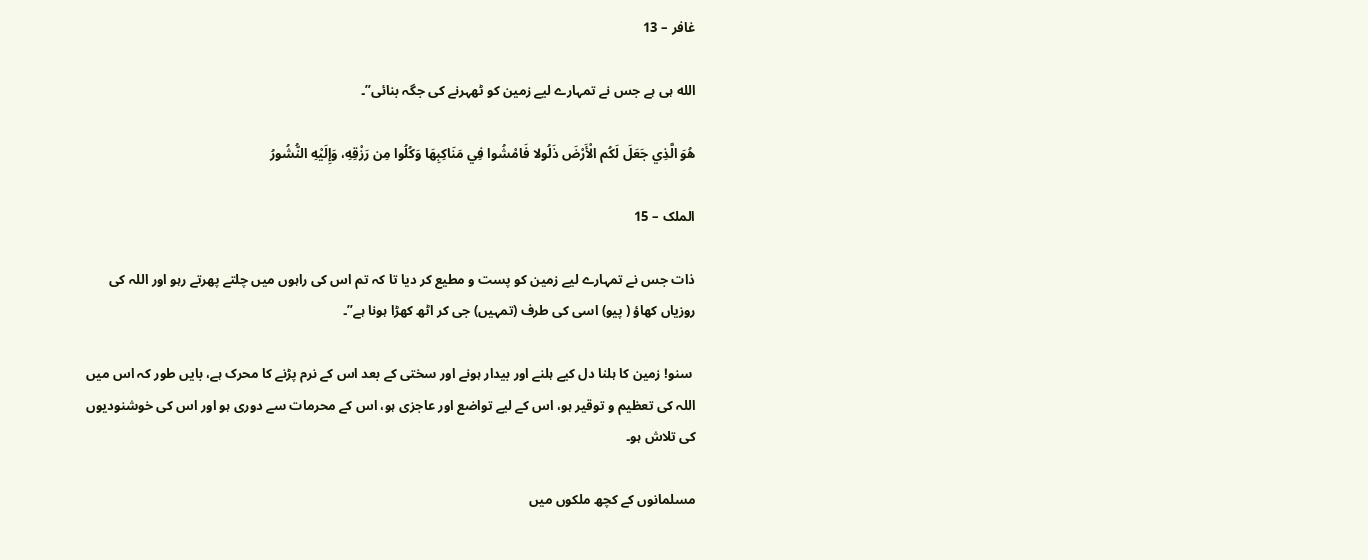غافر – 13

الله ہی ہے جس نے تمہارے لیے زمین کو ٹھہرنے کی جگہ بنائی”۔

هُوَ الَّذِي جَعَلَ لَكُم الْأَرْضَ ذَلُولا فَامْشُوا فِي مَنَاكِبِهَا وَكُلُوا مِن رَزْقِهِ، وَإِلَيْهِ النُّشُورُ

الملک – 15

ذات جس نے تمہارے لیے زمین کو پست و مطیع کر دیا تا کہ تم اس کی راہوں میں چلتے پھرتے رہو اور اللہ کی روزیاں کھاؤ ( پیو) اسی کی طرف (تمہیں) جی کر اٹھ کھڑا ہونا ہے”۔

 سنو! زمین کا ہلنا دل کیے ہلنے اور بیدار ہونے اور سختی کے بعد اس کے نرم پڑنے کا محرک ہے، بایں طور کہ اس میں اللہ کی تعظیم و توقیر ہو، اس کے لیے تواضع اور عاجزی ہو، اس کے محرمات سے دوری ہو اور اس کی خوشنودیوں کی تلاش ہو۔

مسلمانوں کے کچھ ملکوں میں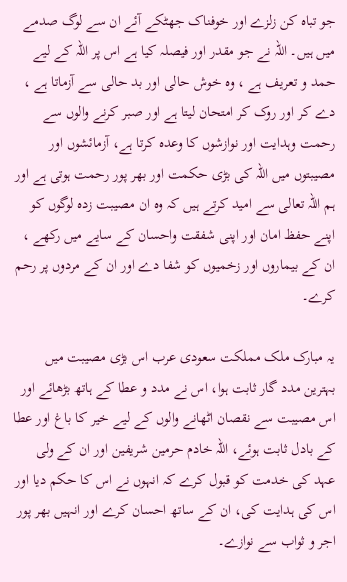جو تباہ کن زلزے اور خوفناک جھٹکے آئے ان سے لوگ صدمے میں ہیں۔ اللہ نے جو مقدر اور فیصلہ کیا ہے اس پر اللہ کے لیے حمد و تعریف ہے ، وہ خوش حالی اور بد حالی سے آزماتا ہے ، دے کر اور روک کر امتحان لیتا ہے اور صبر کرنے والوں سے رحمت وہدایت اور نوازشوں کا وعدہ کرتا ہے، آزمائشوں اور مصیبتوں میں اللہ کی بڑی حکمت اور بھر پور رحمت ہوتی ہے اور ہم اللہ تعالی سے امید کرتے ہیں کہ وہ ان مصیبت زدہ لوگوں کو اپنے حفظ امان اور اپنی شفقت واحسان کے سایے میں رکھے ، ان کے بیماروں اور زخمیوں کو شفا دے اور ان کے مردوں پر رحم کرے۔

یہ مبارک ملک مملکت سعودی عرب اس بڑی مصیبت میں بہترین مدد گار ثابت ہوا، اس نے مدد و عطا کے ہاتھ بڑھائے اور اس مصیبت سے نقصان اٹھانے والوں کے لیے خیر کا باغ اور عطا کے بادل ثابت ہوئے، اللہ خادم حرمین شریفین اور ان کے ولی عہد کی خدمت کو قبول کرے کہ انہوں نے اس کا حکم دیا اور اس کی ہدایت کی، ان کے ساتھ احسان کرے اور انہیں بھر پور اجر و ثواب سے نوازے۔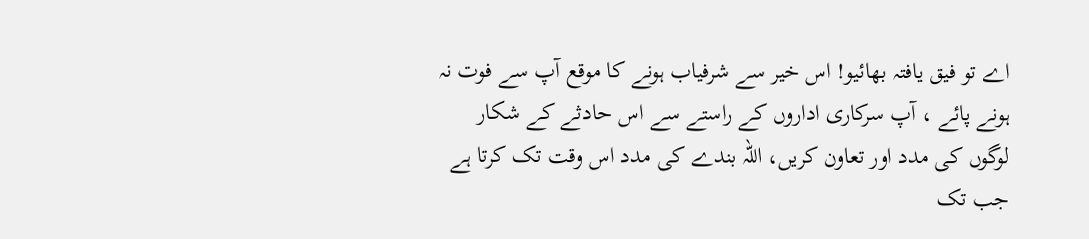اے تو فیق یافتہ بھائیو! اس خیر سے شرفیاب ہونے کا موقع آپ سے فوت نہ ہونے پائے ، آپ سرکاری اداروں کے راستے سے اس حادثے کے شکار لوگوں کی مدد اور تعاون کریں، اللہ بندے کی مدد اس وقت تک کرتا ہے جب تک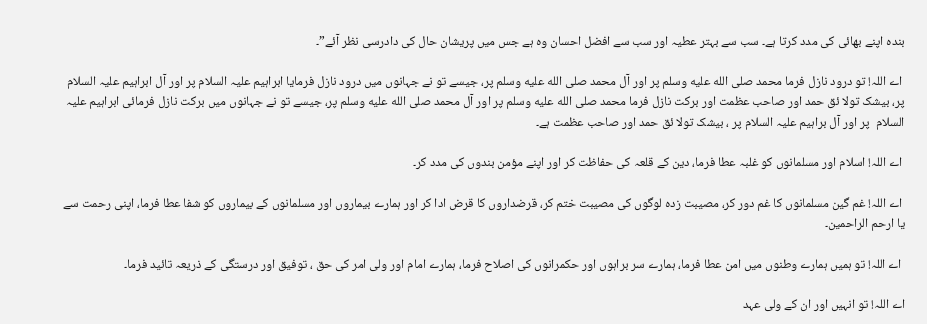بندہ اپنے بھائی کی مدد کرتا ہے۔ سب سے بہتر عطیہ اور سب سے افضل احسان وہ ہے جس میں پریشان حال کی دادرسی نظر آئے”۔

 اے اللہ! تو درود نازل فرما محمد صلى الله عليه وسلم پر اور آل محمد صلى الله عليه وسلم پر، جیسے تو نے جہانوں میں درود نازل فرمایا ابراہیم علیہ السلام پر اور آل ابراہیم علیہ السلام پر، بیشک تولا ئق حمد اور صاحب عظمت اور برکت نازل فرما محمد صلى الله عليه وسلم پر اور آل محمد صلى الله عليه وسلم پر، جیسے تو نے جہانوں میں برکت نازل فرمائی ابراہیم علیہ السلام  پر اور آل براہیم علیہ السلام پر ، بیشک تولا ئق حمد اور صاحب عظمت ہے۔

 اے اللہ! اسلام اور مسلمانوں کو غلبہ عطا فرما، دین کے قلعہ کی حفاظت کر اور اپنے مؤمن بندوں کی مدد کر۔

 اے اللہ! غم گین مسلمانوں کا غم دور کر، مصیبت زدہ لوگوں کی مصیبت ختم کر، قرضداروں کا قرض ادا کر اور ہمارے بیماروں اور مسلمانوں کے بیماروں کو شفا عطا فرما، اپنی رحمت سے یا ارحم الراحمین۔

 اے اللہ! تو ہمیں ہمارے وطنوں میں امن عطا فرما، ہمارے سر براہوں اور حکمرانوں کی اصلاح فرما، ہمارے امام اور ولی امر کی حق ، توفیق اور درستگی کے ذریعہ تائید فرما۔

اے اللہ! تو انہیں اور ان کے ولی عہد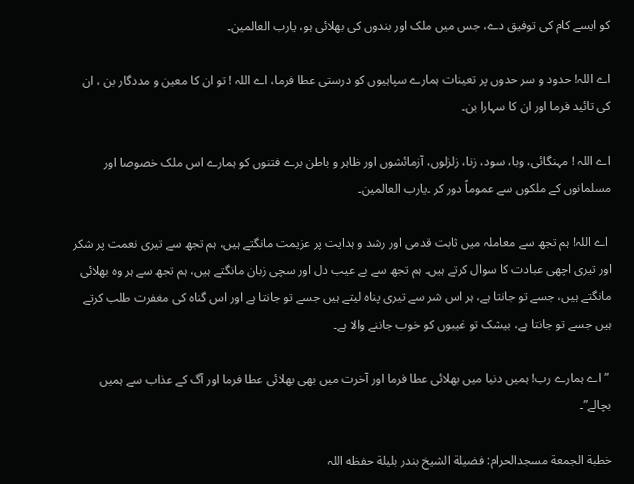کو ایسے کام کی توفیق دے، جس میں ملک اور بندوں کی بھلائی ہو، یارب العالمین۔

اے اللہ! حدود و سر حدوں پر تعینات ہمارے سپاہیوں کو درستی عطا فرما، اے اللہ ! تو ان کا معین و مددگار بن ، ان کی تائید فرما اور ان کا سہارا بن۔

اے اللہ ! مہنگائی، وبا، سود، زنا، زلزلوں، آزمائشوں اور ظاہر و باطن برے فتنوں کو ہمارے اس ملک خصوصا اور مسلمانوں کے ملکوں سے عموماً دور کر ۔یارب العالمین۔

 اے اللہ! ہم تجھ سے معاملہ میں ثابت قدمی اور رشد و ہدایت پر عزیمت مانگتے ہیں، ہم تجھ سے تیری نعمت پر شکر اور تیری اچھی عبادت کا سوال کرتے ہیں۔ ہم تجھ سے بے عیب دل اور سچی زبان مانگتے ہیں، ہم تجھ سے ہر وہ بھلائی مانگتے ہیں، جسے تو جانتا ہے، ہر اس شر سے تیری پناہ لیتے ہیں جسے تو جانتا ہے اور اس گناہ کی مغفرت طلب کرتے ہیں جسے تو جانتا ہے، بیشک تو غیبوں کو خوب جاننے والا ہے۔

 ” اے ہمارے رب! ہمیں دنیا میں بھلائی عطا فرما اور آخرت میں بھی بھلائی عطا فرما اور آگ کے عذاب سے ہمیں بچالے”۔

خطبة الجمعة مسجدالحرام: فضیلة الشیخ بندر بلیلة حفظه اللہ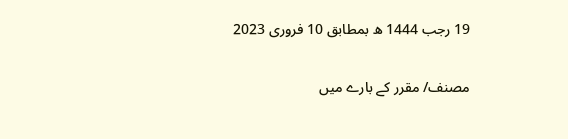19 رجب 1444 ھ بمطابق 10 فروری 2023

مصنف/ مقرر کے بارے میں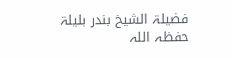فضیلۃ الشیخ بندر بلیلۃ حفظہ اللہ